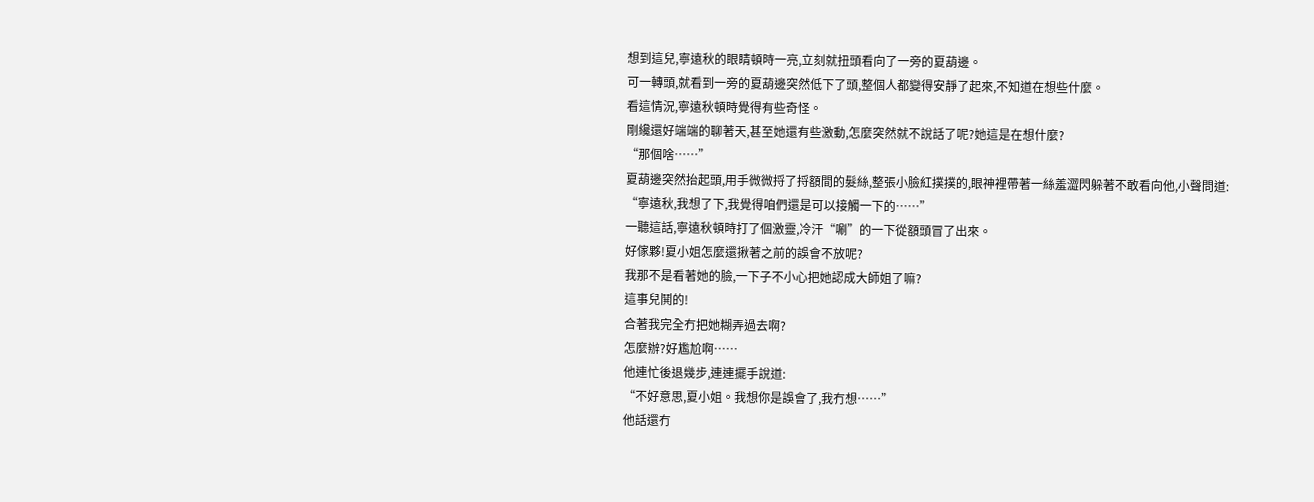想到這兒,寧遠秋的眼睛頓時一亮,立刻就扭頭看向了一旁的夏葫邊。
可一轉頭,就看到一旁的夏葫邊突然低下了頭,整個人都變得安靜了起來,不知道在想些什麼。
看這情況,寧遠秋頓時覺得有些奇怪。
剛纔還好端端的聊著天,甚至她還有些激動,怎麼突然就不說話了呢?她這是在想什麼?
“那個啥……”
夏葫邊突然抬起頭,用手微微捋了捋額間的髮絲,整張小臉紅撲撲的,眼神裡帶著一絲羞澀閃躲著不敢看向他,小聲問道:
“寧遠秋,我想了下,我覺得咱們還是可以接觸一下的……”
一聽這話,寧遠秋頓時打了個激靈,冷汗“唰”的一下從額頭冒了出來。
好傢夥!夏小姐怎麼還揪著之前的誤會不放呢?
我那不是看著她的臉,一下子不小心把她認成大師姐了嘛?
這事兒鬨的!
合著我完全冇把她糊弄過去啊?
怎麼辦?好尷尬啊……
他連忙後退幾步,連連擺手說道:
“不好意思,夏小姐。我想你是誤會了,我冇想……”
他話還冇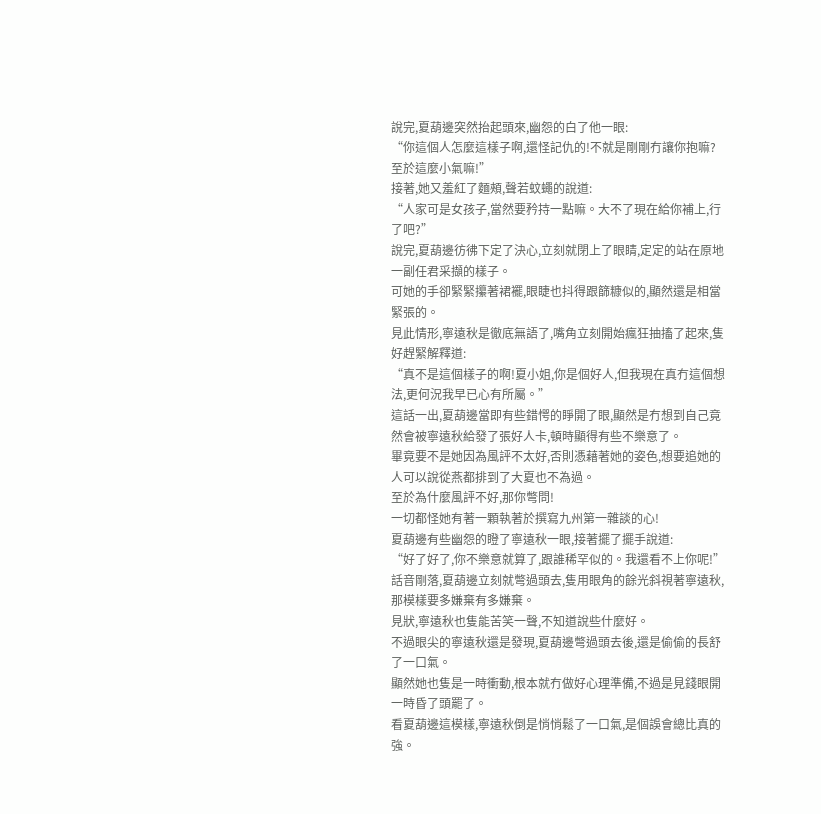說完,夏葫邊突然抬起頭來,幽怨的白了他一眼:
“你這個人怎麼這樣子啊,還怪記仇的!不就是剛剛冇讓你抱嘛?至於這麼小氣嘛!”
接著,她又羞紅了麵頰,聲若蚊蠅的說道:
“人家可是女孩子,當然要矜持一點嘛。大不了現在給你補上,行了吧?”
說完,夏葫邊彷彿下定了決心,立刻就閉上了眼睛,定定的站在原地一副任君采擷的樣子。
可她的手卻緊緊攥著裙襬,眼睫也抖得跟篩糠似的,顯然還是相當緊張的。
見此情形,寧遠秋是徹底無語了,嘴角立刻開始瘋狂抽搐了起來,隻好趕緊解釋道:
“真不是這個樣子的啊!夏小姐,你是個好人,但我現在真冇這個想法,更何況我早已心有所屬。”
這話一出,夏葫邊當即有些錯愕的睜開了眼,顯然是冇想到自己竟然會被寧遠秋給發了張好人卡,頓時顯得有些不樂意了。
畢竟要不是她因為風評不太好,否則憑藉著她的姿色,想要追她的人可以說從燕都排到了大夏也不為過。
至於為什麼風評不好,那你彆問!
一切都怪她有著一顆執著於撰寫九州第一雜談的心!
夏葫邊有些幽怨的瞪了寧遠秋一眼,接著擺了擺手說道:
“好了好了,你不樂意就算了,跟誰稀罕似的。我還看不上你呢!”
話音剛落,夏葫邊立刻就彆過頭去,隻用眼角的餘光斜視著寧遠秋,那模樣要多嫌棄有多嫌棄。
見狀,寧遠秋也隻能苦笑一聲,不知道說些什麼好。
不過眼尖的寧遠秋還是發現,夏葫邊彆過頭去後,還是偷偷的長舒了一口氣。
顯然她也隻是一時衝動,根本就冇做好心理準備,不過是見錢眼開一時昏了頭罷了。
看夏葫邊這模樣,寧遠秋倒是悄悄鬆了一口氣,是個誤會總比真的強。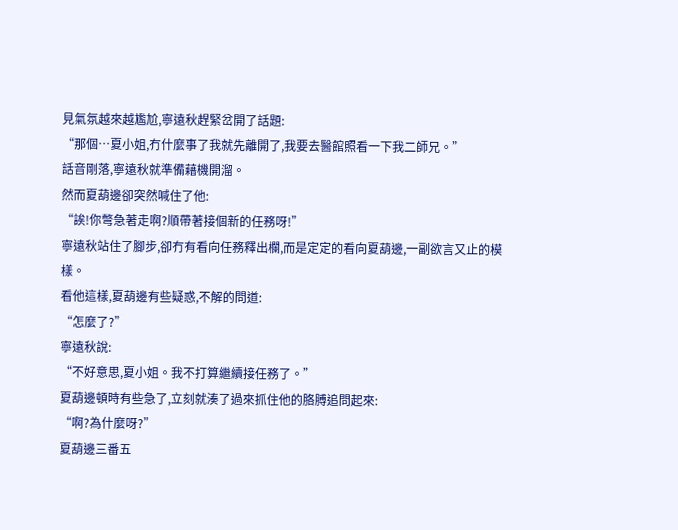見氣氛越來越尷尬,寧遠秋趕緊岔開了話題:
“那個…夏小姐,冇什麼事了我就先離開了,我要去醫館照看一下我二師兄。”
話音剛落,寧遠秋就準備藉機開溜。
然而夏葫邊卻突然喊住了他:
“誒!你彆急著走啊?順帶著接個新的任務呀!”
寧遠秋站住了腳步,卻冇有看向任務釋出欄,而是定定的看向夏葫邊,一副欲言又止的模樣。
看他這樣,夏葫邊有些疑惑,不解的問道:
“怎麼了?”
寧遠秋說:
“不好意思,夏小姐。我不打算繼續接任務了。”
夏葫邊頓時有些急了,立刻就湊了過來抓住他的胳膊追問起來:
“啊?為什麼呀?”
夏葫邊三番五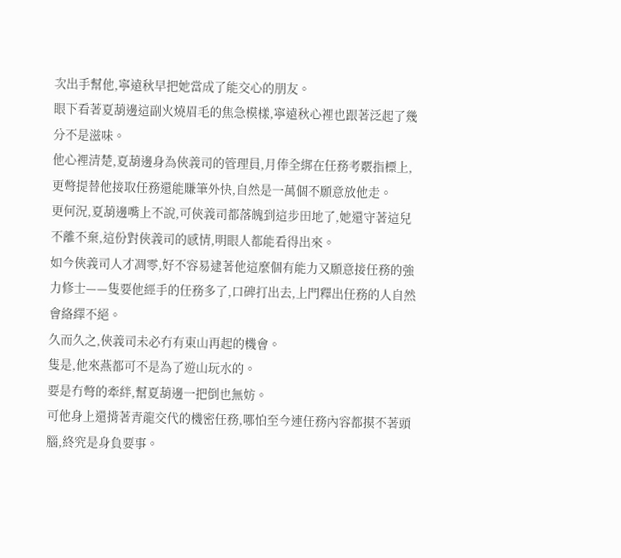次出手幫他,寧遠秋早把她當成了能交心的朋友。
眼下看著夏葫邊這副火燒眉毛的焦急模樣,寧遠秋心裡也跟著泛起了幾分不是滋味。
他心裡清楚,夏葫邊身為俠義司的管理員,月俸全綁在任務考覈指標上,更彆提替他接取任務還能賺筆外快,自然是一萬個不願意放他走。
更何況,夏葫邊嘴上不說,可俠義司都落魄到這步田地了,她還守著這兒不離不棄,這份對俠義司的感情,明眼人都能看得出來。
如今俠義司人才凋零,好不容易逮著他這麼個有能力又願意接任務的強力修士——隻要他經手的任務多了,口碑打出去,上門釋出任務的人自然會絡繹不絕。
久而久之,俠義司未必冇有東山再起的機會。
隻是,他來燕都可不是為了遊山玩水的。
要是冇彆的牽絆,幫夏葫邊一把倒也無妨。
可他身上還揹著青龍交代的機密任務,哪怕至今連任務內容都摸不著頭腦,終究是身負要事。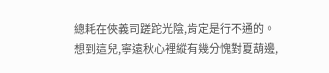總耗在俠義司蹉跎光陰,肯定是行不通的。
想到這兒,寧遠秋心裡縱有幾分愧對夏葫邊,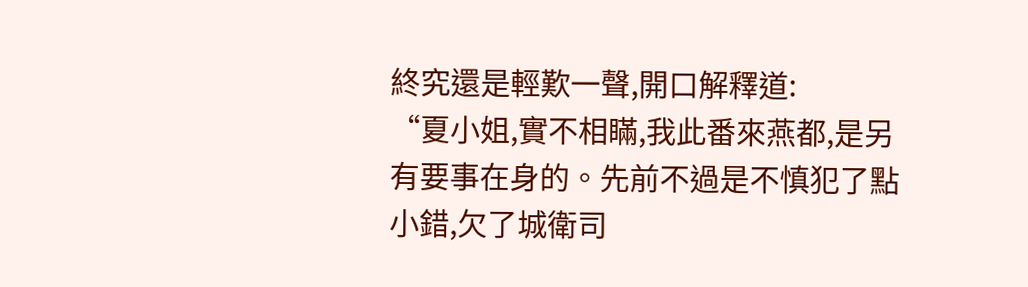終究還是輕歎一聲,開口解釋道:
“夏小姐,實不相瞞,我此番來燕都,是另有要事在身的。先前不過是不慎犯了點小錯,欠了城衛司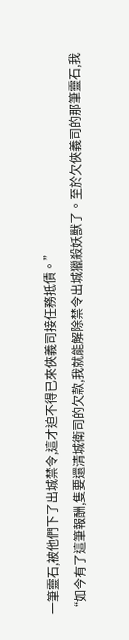一筆靈石,被他們下了出城禁令,這才迫不得已來俠義司接任務抵債。”
“如今有了這筆報酬,隻要還清城衛司的欠款,我就能解除禁令出城獵殺妖獸了。至於欠俠義司的那筆靈石,我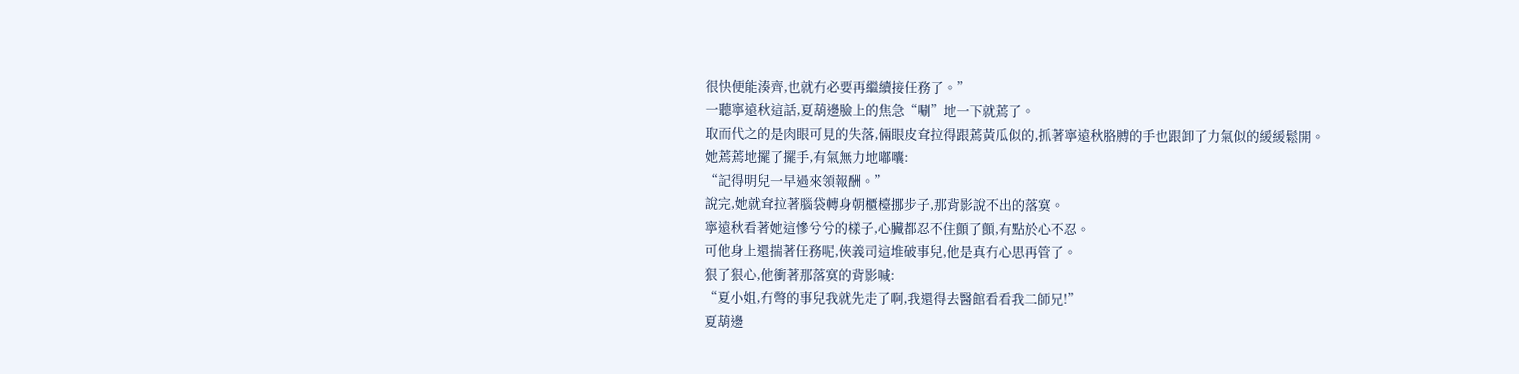很快便能湊齊,也就冇必要再繼續接任務了。”
一聽寧遠秋這話,夏葫邊臉上的焦急“唰”地一下就蔫了。
取而代之的是肉眼可見的失落,倆眼皮耷拉得跟蔫黃瓜似的,抓著寧遠秋胳膊的手也跟卸了力氣似的緩緩鬆開。
她蔫蔫地擺了擺手,有氣無力地嘟囔:
“記得明兒一早過來領報酬。”
說完,她就耷拉著腦袋轉身朝櫃檯挪步子,那背影說不出的落寞。
寧遠秋看著她這慘兮兮的樣子,心臟都忍不住顫了顫,有點於心不忍。
可他身上還揣著任務呢,俠義司這堆破事兒,他是真冇心思再管了。
狠了狠心,他衝著那落寞的背影喊:
“夏小姐,冇彆的事兒我就先走了啊,我還得去醫館看看我二師兄!”
夏葫邊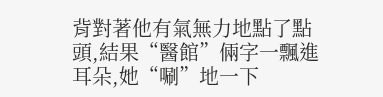背對著他有氣無力地點了點頭,結果“醫館”倆字一飄進耳朵,她“唰”地一下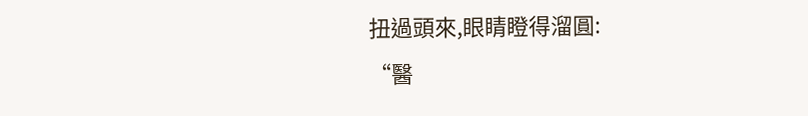扭過頭來,眼睛瞪得溜圓:
“醫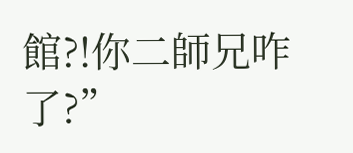館?!你二師兄咋了?”